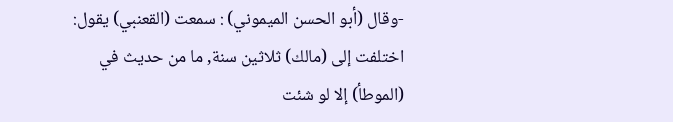-وقال (أبو الحسن الميموني) : سمعت (القعنبي) يقول: اختلفت إلى (مالك) ثلاثين سنة, ما من حديث في (الموطأ) إلا لو شئت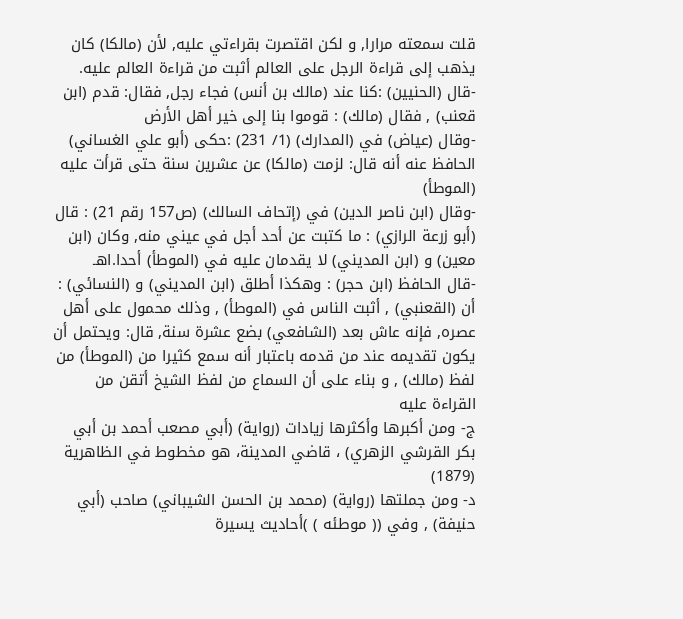قلت سمعته مرارا, و لكن اقتصرت بقراءتي عليه, لأن (مالكا) كان يذهب إلى قراءة الرجل على العالم أثبت من قراءة العالم عليه.
-قال (الحنيين) :كنا عند (مالك بن أنس) فجاء رجل, فقال: قدم (ابن قعنب) , فقال (مالك) : قوموا بنا إلى خير أهل الأرض
-وقال (عياض) في (المدارك) (1/ 231) :حكى (أبو علي الغساني) الحافظ عنه أنه قال: لزمت (مالكا) عن عشرين سنة حتى قرأت عليه (الموطأ)
-وقال (ابن ناصر الدين) في (إتحاف السالك) (ص157 رقم 21) : قال (أبو زرعة الرازي) : ما كتبت عن أحد أجل في عيني منه, وكان (ابن معين) و (ابن المديني) لا يقدمان عليه في (الموطأ) أحدا.اهـ
-قال الحافظ (ابن حجر) : وهكذا أطلق (ابن المديني) و (النسائي) : أن (القعنبي) , أثبت الناس في (الموطأ) , وذلك محمول على أهل عصره, فإنه عاش بعد (الشافعي) بضع عشرة سنة, قال: ويحتمل أن يكون تقديمه عند من قدمه باعتبار أنه سمع كثيرا من (الموطأ) من لفظ (مالك) , و بناء على أن السماع من لفظ الشيخ أتقن من القراءة عليه
ج- ومن أكبرها وأكثرها زيادات (رواية) (أبي مصعب أحمد بن أبي بكر القرشي الزهري) ، قاضي المدينة، هو مخطوط في الظاهرية (1879)
د- ومن جملتها (رواية) (محمد بن الحسن الشيباني) صاحب (أبي حنيفة) , وفي (( موطئه ) )أحاديث يسيرة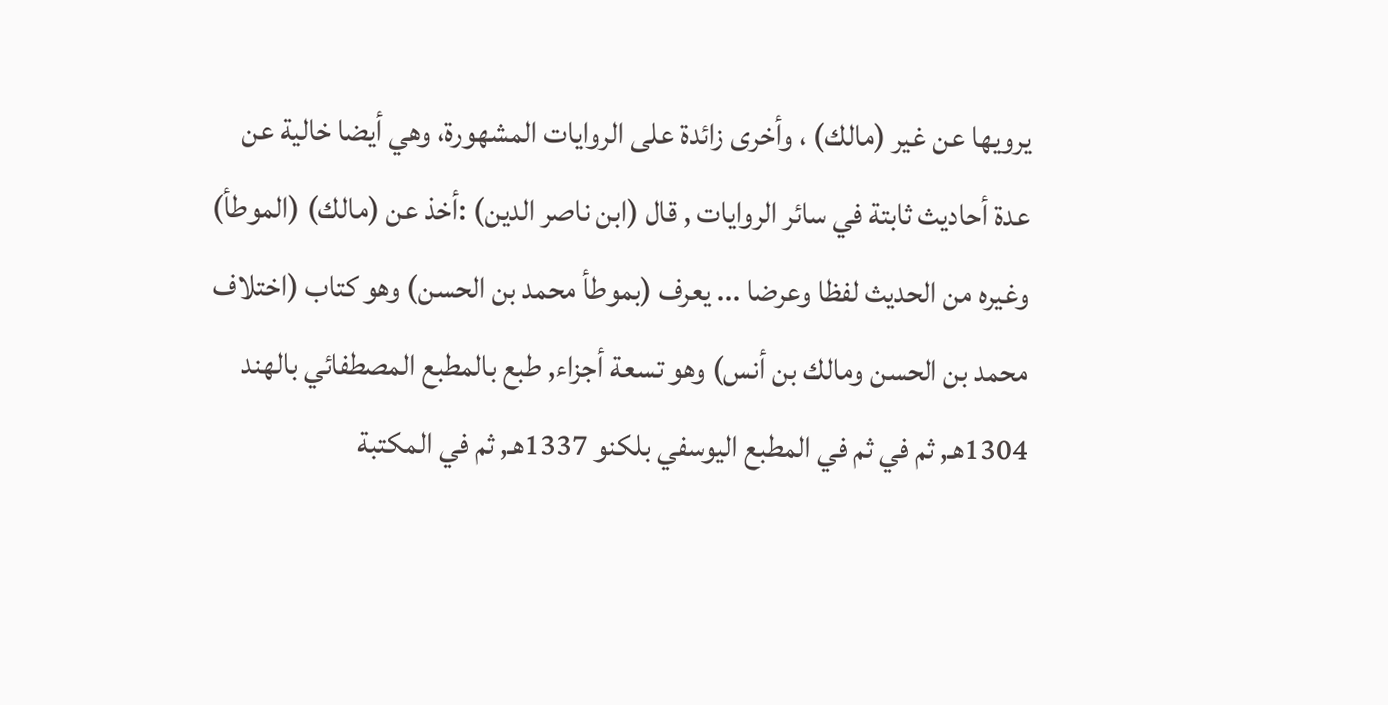يرويها عن غير (مالك) ، وأخرى زائدة على الروايات المشهورة، وهي أيضا خالية عن عدة أحاديث ثابتة في سائر الروايات , قال (ابن ناصر الدين) :أخذ عن (مالك) (الموطأ) وغيره من الحديث لفظا وعرضا ... يعرف (بموطأ محمد بن الحسن) وهو كتاب (اختلاف محمد بن الحسن ومالك بن أنس) وهو تسعة أجزاء, طبع بالمطبع المصطفائي بالهند 1304هـ, ثم في ثم في المطبع اليوسفي بلكنو 1337هـ, ثم في المكتبة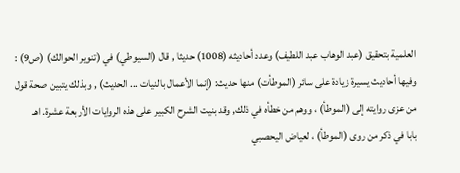العلمية بتحقيق (عبد الوهاب عبد اللطيف) وعدد أحاديثه (1008) حديثا , قال (السيوطي) في (تنوير الحوالك) (ص9) : وفيها أحاديث يسيرة زيادة على سائر (الموطأت) منها حديث: (إنما الأعمال بالنيات ... الحديث) , وبذلك يتبين صحة قول من عزى روايته إلى (الموطأ) ، ووهم من خطأه في ذلك, وقد بنيت الشرح الكبير على هذه الروايات الأربعة عشرة. اهـ
بابا في ذكر من روى (الموطأ) ، لعياض اليحصبي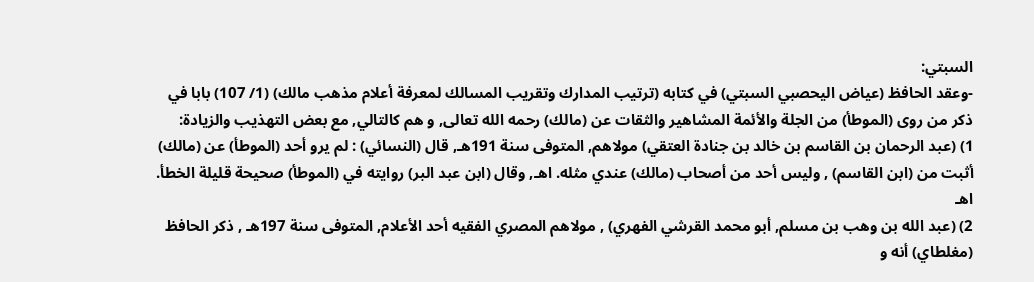السبتي:
-وعقد الحافظ (عياض اليحصبي السبتي) في كتابه (ترتيب المدارك وتقريب المسالك لمعرفة أعلام مذهب مالك) (1/ 107) بابا في ذكر من روى (الموطأ) من الجلة والأئمة المشاهير والثقات عن (مالك) رحمه الله تعالى, و هم كالتالي, مع بعض التهذيب والزيادة:
1) (عبد الرحمان بن القاسم بن خالد بن جنادة العتقي) مولاهم, المتوفى سنة 191هـ, قال (النسائي) : لم يرو أحد (الموطأ) عن (مالك) أثبت من (ابن القاسم) , وليس أحد من أصحاب (مالك) عندي مثله. اهـ, وقال (ابن عبد البر) روايته في (الموطأ) صحيحة قليلة الخطأ. اهـ
2) (عبد الله بن وهب بن مسلم, أبو محمد القرشي الفهري) , مولاهم المصري الفقيه أحد الأعلام, المتوفى سنة 197هـ , ذكر الحافظ (مغلطاي) أنه و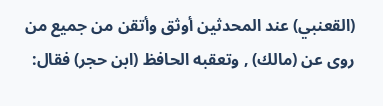(القعنبي) عند المحدثين أوثق وأتقن من جميع من روى عن (مالك) , وتعقبه الحافظ (ابن حجر) فقال: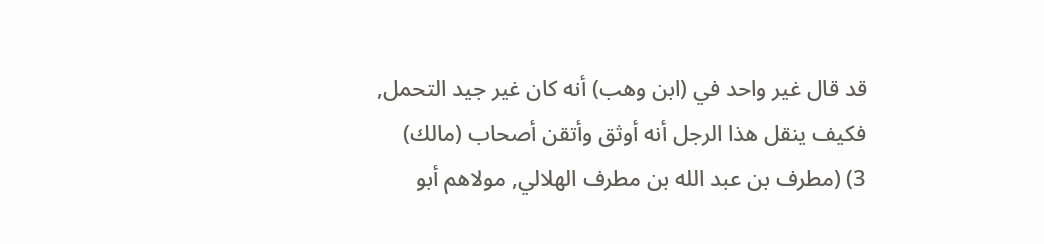قد قال غير واحد في (ابن وهب) أنه كان غير جيد التحمل, فكيف ينقل هذا الرجل أنه أوثق وأتقن أصحاب (مالك)
3) (مطرف بن عبد الله بن مطرف الهلالي, مولاهم أبو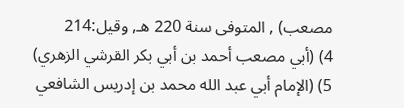مصعب) , المتوفى سنة 220 هـ, وقيل:214
4) (أبي مصعب أحمد بن أبي بكر القرشي الزهري)
5) (الإمام أبي عبد الله محمد بن إدريس الشافعي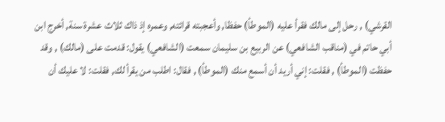القرشي) , رحل إلى مالك فقرأ عليه (الموطأ) حفظا, وأعجبته قرائته, وعمره إذ ذاك ثلاث عشرة سنة, أخرج ابن أبي حاتم في (مناقب الشافعي) عن الربيع بن سليمان سمعت (الشافعي) يقول: قدمت على (مالك) , وقد حفظت (الموطأ) , فقلت: إني أريد أن أسمع منك (الموطأ) , فقال: اطلب من يقرأ لك, فقلت: لا عليك أن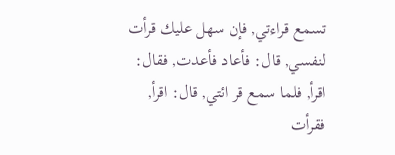تسمع قراءتي, فإن سهل عليك قرأت لنفسي, قال: فأعاد فأعدت, فقال: اقرأ, فلما سمع قر ائتي, قال: اقرأ, فقرأت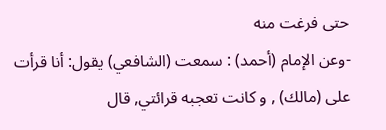حتى فرغت منه
-وعن الإمام (أحمد) : سمعت (الشافعي) يقول: أنا قرأت على (مالك) , و كانت تعجبه قرائتي, قال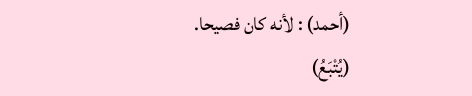(أحمد) : لأنه كان فصيحا.
(يُتْبَعُ)